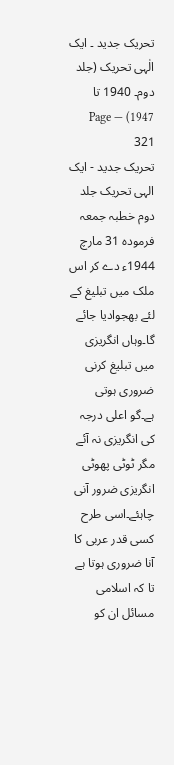تحریک جدید ۔ ایک الٰہی تحریک (جلد دوم۔ 1940 تا 1947) — Page 321
تحریک جدید - ایک الہی تحریک جلد دوم خطبہ جمعہ فرمودہ 31 مارچ 1944ء دے کر اس ملک میں تبلیغ کے لئے بھجوادیا جائے گا۔وہاں انگریزی میں تبلیغ کرنی ضروری ہوتی ہے۔گو اعلی درجہ کی انگریزی نہ آئے مگر ٹوٹی پھوٹی انگریزی ضرور آنی چاہئے۔اسی طرح کسی قدر عربی کا آنا ضروری ہوتا ہے تا کہ اسلامی مسائل ان کو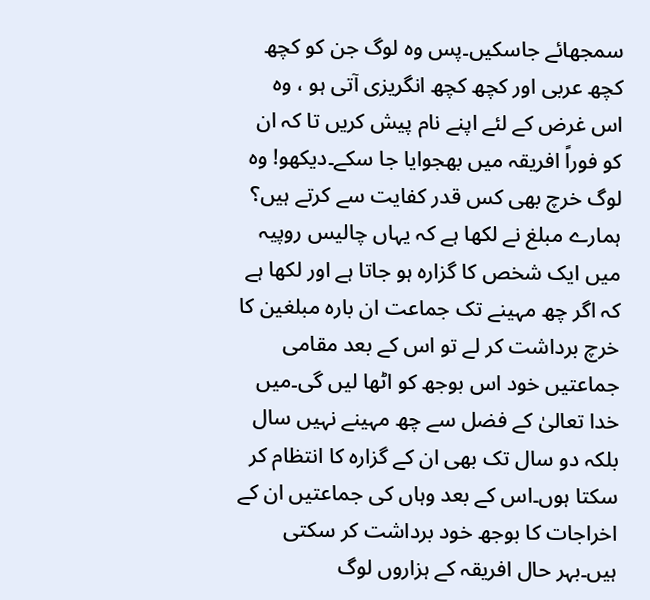سمجھائے جاسکیں۔پس وہ لوگ جن کو کچھ کچھ عربی اور کچھ کچھ انگریزی آتی ہو ، وہ اس غرض کے لئے اپنے نام پیش کریں تا کہ ان کو فوراً افریقہ میں بھجوایا جا سکے۔دیکھو! وہ لوگ خرچ بھی کس قدر کفایت سے کرتے ہیں؟ ہمارے مبلغ نے لکھا ہے کہ یہاں چالیس روپیہ میں ایک شخص کا گزارہ ہو جاتا ہے اور لکھا ہے کہ اگر چھ مہینے تک جماعت ان بارہ مبلغین کا خرچ برداشت کر لے تو اس کے بعد مقامی جماعتیں خود اس بوجھ کو اٹھا لیں گی۔میں خدا تعالیٰ کے فضل سے چھ مہینے نہیں سال بلکہ دو سال تک بھی ان کے گزارہ کا انتظام کر سکتا ہوں۔اس کے بعد وہاں کی جماعتیں ان کے اخراجات کا بوجھ خود برداشت کر سکتی ہیں۔بہر حال افریقہ کے ہزاروں لوگ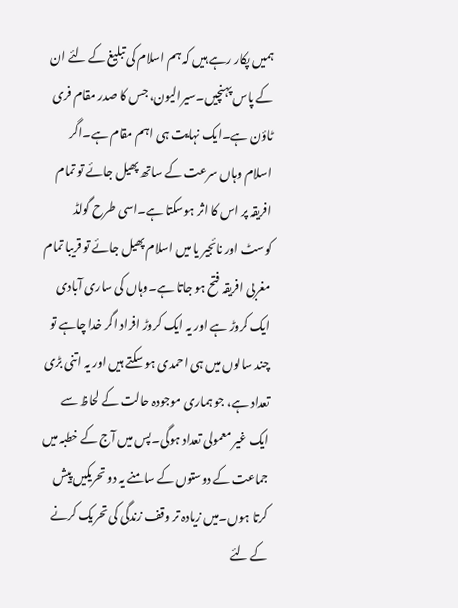ہمیں پکار رہے ہیں کہ ہم اسلام کی تبلیغ کے لئے ان کے پاس پہنچیں۔سیرالیون، جس کا صدر مقام فری ٹاؤن ہے۔ایک نہایت ہی اہم مقام ہے۔اگر اسلام وہاں سرعت کے ساتھ پھیل جائے تو تمام افریقہ پر اس کا اثر ہوسکتا ہے۔اسی طرح گولڈ کوسٹ اور نائجیر یا میں اسلام پھیل جائے تو قریبا تمام مغربی افریقہ فتح ہو جاتا ہے۔وہاں کی ساری آبادی ایک کروڑ ہے اور یہ ایک کروڑ افراد اگر خدا چاہے تو چند سالوں میں ہی احمدی ہو سکتے ہیں اور یہ اتنی بڑی تعداد ہے، جو ہماری موجودہ حالت کے لحاظ سے ایک غیر معمولی تعداد ہوگی۔پس میں آج کے خطبہ میں جماعت کے دوستوں کے سامنے یہ دو تحریکیں پیش کرتا ہوں۔میں زیادہ تر وقف زندگی کی تحریک کرنے کے لئے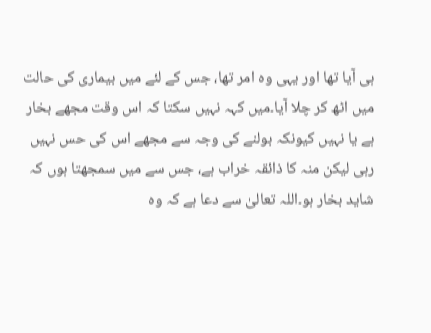ہی آیا تھا اور یہی وہ امر تھا، جس کے لئے میں بیماری کی حالت میں اٹھ کر چلا آیا۔میں کہہ نہیں سکتا کہ اس وقت مجھے بخار ہے یا نہیں کیونکہ بولنے کی وجہ سے مجھے اس کی حس نہیں رہی لیکن منہ کا ذائقہ خراب ہے، جس سے میں سمجھتا ہوں کہ شاید بخار ہو۔اللہ تعالیٰ سے دعا ہے کہ وہ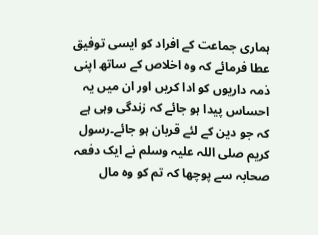ہماری جماعت کے افراد کو ایسی توفیق عطا فرمائے کہ وہ اخلاص کے ساتھ اپنی ذمہ داریوں کو ادا کریں اور ان میں یہ احساس پیدا ہو جائے کہ زندگی وہی ہے کہ جو دین کے لئے قربان ہو جائے۔رسول کریم صلی اللہ علیہ وسلم نے ایک دفعہ صحابہ سے پوچھا کہ تم کو وہ مال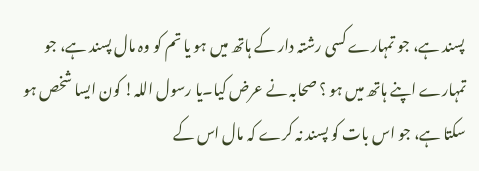پسند ہے، جو تمہارے کسی رشتہ دار کے ہاتھ میں ہو یا تم کو وہ مال پسند ہے، جو تمہارے اپنے ہاتھ میں ہو ؟ صحابہ نے عرض کیا۔یا رسول اللہ! کون ایسا شخص ہو سکتا ہے، جو اس بات کو پسند نہ کرے کہ مال اس کے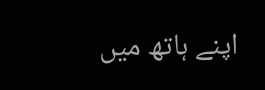اپنے ہاتھ میں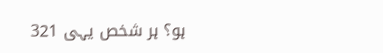ہو؟ ہر شخص یہی 321